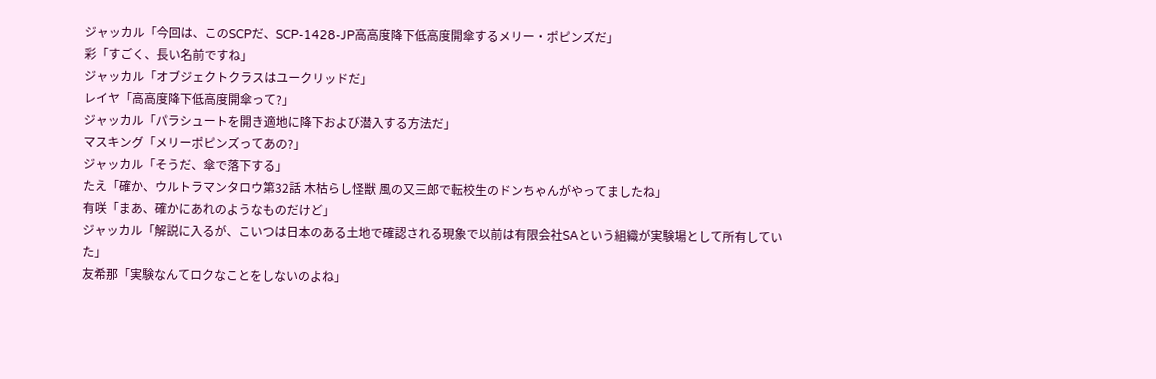ジャッカル「今回は、このSCPだ、SCP-1428-JP高高度降下低高度開傘するメリー・ポピンズだ」
彩「すごく、長い名前ですね」
ジャッカル「オブジェクトクラスはユークリッドだ」
レイヤ「高高度降下低高度開傘って?」
ジャッカル「パラシュートを開き適地に降下および潜入する方法だ」
マスキング「メリーポピンズってあの?」
ジャッカル「そうだ、傘で落下する」
たえ「確か、ウルトラマンタロウ第32話 木枯らし怪獣 風の又三郎で転校生のドンちゃんがやってましたね」
有咲「まあ、確かにあれのようなものだけど」
ジャッカル「解説に入るが、こいつは日本のある土地で確認される現象で以前は有限会社SAという組織が実験場として所有していた」
友希那「実験なんてロクなことをしないのよね」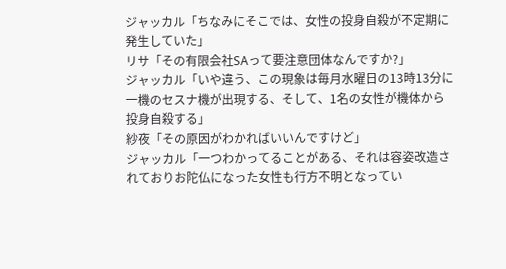ジャッカル「ちなみにそこでは、女性の投身自殺が不定期に発生していた」
リサ「その有限会社SAって要注意団体なんですか?」
ジャッカル「いや違う、この現象は毎月水曜日の13時13分に一機のセスナ機が出現する、そして、1名の女性が機体から投身自殺する」
紗夜「その原因がわかればいいんですけど」
ジャッカル「一つわかってることがある、それは容姿改造されておりお陀仏になった女性も行方不明となってい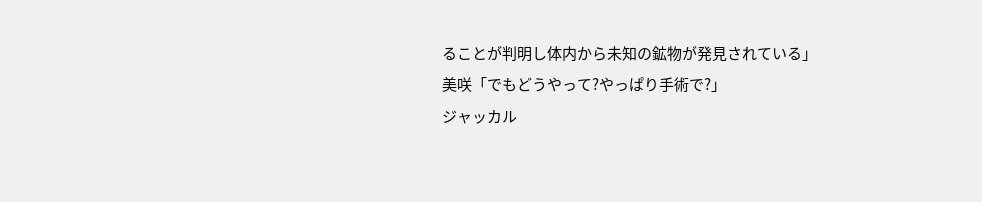ることが判明し体内から未知の鉱物が発見されている」
美咲「でもどうやって?やっぱり手術で?」
ジャッカル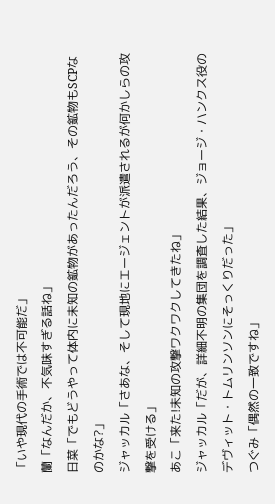「いや現代の手術では不可能だ」
蘭「なんだか、不気味すぎる話ね」
日菜「でもどうやって体内に未知の鉱物があったんだろう、その鉱物もSCPなのかな?」
ジャッカル「さあな、そして現地にエージェントが派遣されるが何かしらの攻撃を受ける」
あこ「来た!未知の攻撃ワクワクしてきたね」
ジャッカル「だが、詳細不明の集団を調査した結果、ジョージ・ハンクス役のデヴィット・トムリンソンにそっくりだった」
つぐみ「偶然の一致ですね」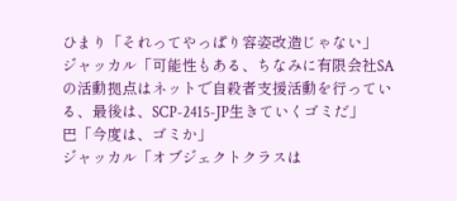ひまり「それってやっぱり容姿改造じゃない」
ジャッカル「可能性もある、ちなみに有限会社SAの活動拠点はネットで自殺者支援活動を行っている、最後は、SCP-2415-JP生きていくゴミだ」
巴「今度は、ゴミか」
ジャッカル「オブジェクトクラスは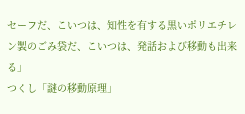セーフだ、こいつは、知性を有する黒いポリエチレン製のごみ袋だ、こいつは、発話および移動も出来る」
つくし「謎の移動原理」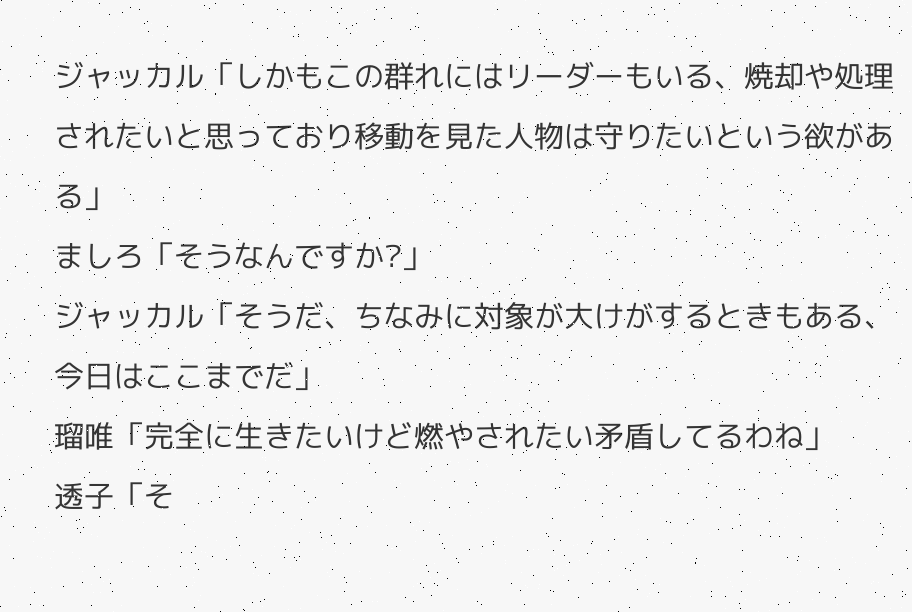ジャッカル「しかもこの群れにはリーダーもいる、焼却や処理されたいと思っており移動を見た人物は守りたいという欲がある」
ましろ「そうなんですか?」
ジャッカル「そうだ、ちなみに対象が大けがするときもある、今日はここまでだ」
瑠唯「完全に生きたいけど燃やされたい矛盾してるわね」
透子「そ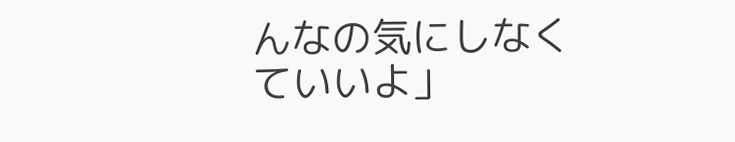んなの気にしなくていいよ」